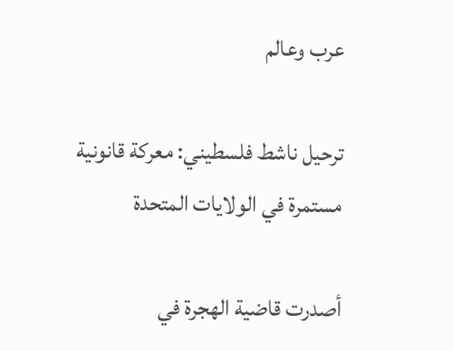عرب وعالم

ترحيل ناشط فلسطيني: معركة قانونية مستمرة في الولايات المتحدة

أصدرت قاضية الهجرة في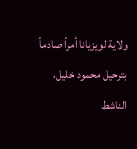ولاية لويزيانا أمراً صادماً بترحيل محمود خليل، الناشط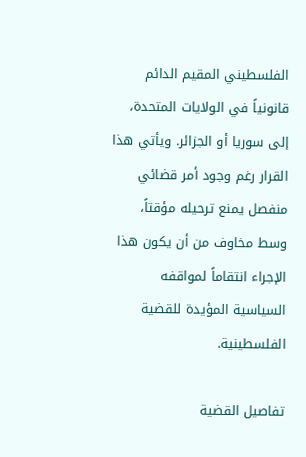الفلسطيني المقيم الدائم قانونياً في الولايات المتحدة، إلى سوريا أو الجزائر. ويأتي هذا القرار رغم وجود أمر قضائي منفصل يمنع ترحيله مؤقتاً، وسط مخاوف من أن يكون هذا الإجراء انتقاماً لمواقفه السياسية المؤيدة للقضية الفلسطينية.

تفاصيل القضية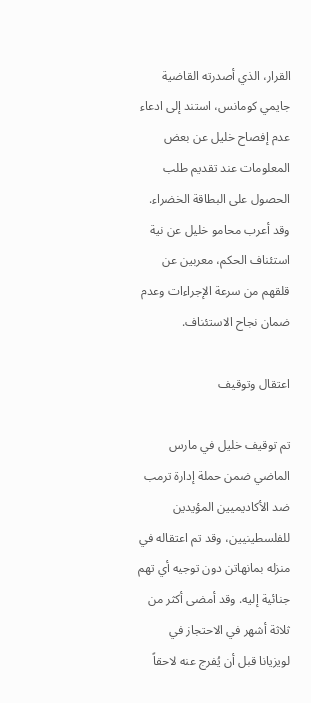القرار، الذي أصدرته القاضية جايمي كومانس، استند إلى ادعاء عدم إفصاح خليل عن بعض المعلومات عند تقديم طلب الحصول على البطاقة الخضراء. وقد أعرب محامو خليل عن نية استئناف الحكم، معربين عن قلقهم من سرعة الإجراءات وعدم ضمان نجاح الاستئناف.

اعتقال وتوقيف

تم توقيف خليل في مارس الماضي ضمن حملة إدارة ترمب ضد الأكاديميين المؤيدين للفلسطينيين، وقد تم اعتقاله في منزله بمانهاتن دون توجيه أي تهم جنائية إليه. وقد أمضى أكثر من ثلاثة أشهر في الاحتجاز في لويزيانا قبل أن يُفرج عنه لاحقاً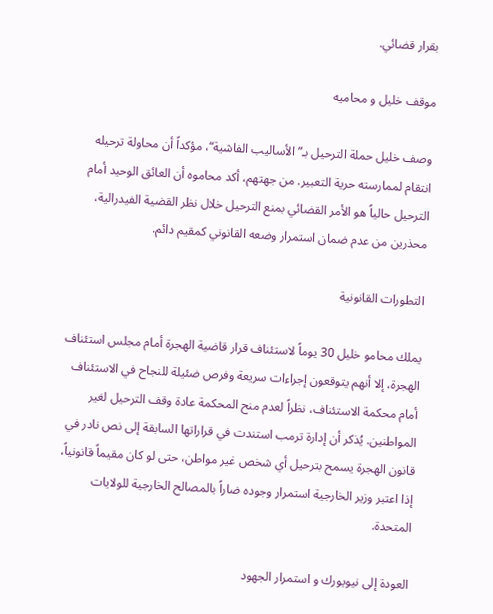بقرار قضائي.

موقف خليل و محاميه

وصف خليل حملة الترحيل بـ”الأساليب الفاشية“، مؤكداً أن محاولة ترحيله انتقام لممارسته حرية التعبير. من جهتهم، أكد محاموه أن العائق الوحيد أمام الترحيل حالياً هو الأمر القضائي بمنع الترحيل خلال نظر القضية الفيدرالية، محذرين من عدم ضمان استمرار وضعه القانوني كمقيم دائم.

التطورات القانونية

يملك محامو خليل 30 يوماً لاستئناف قرار قاضية الهجرة أمام مجلس استئناف الهجرة، إلا أنهم يتوقعون إجراءات سريعة وفرص ضئيلة للنجاح في الاستئناف أمام محكمة الاستئناف، نظراً لعدم منح المحكمة عادة وقف الترحيل لغير المواطنين. يُذكر أن إدارة ترمب استندت في قراراتها السابقة إلى نص نادر في قانون الهجرة يسمح بترحيل أي شخص غير مواطن، حتى لو كان مقيماً قانونياً، إذا اعتبر وزير الخارجية استمرار وجوده ضاراً بالمصالح الخارجية للولايات المتحدة.

العودة إلى نيويورك و استمرار الجهود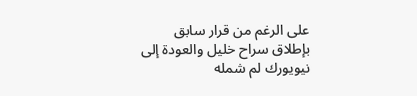على الرغم من قرار سابق بإطلاق سراح خليل والعودة إلى نيويورك لم شمله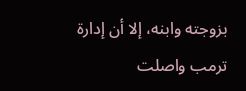بزوجته وابنه، إلا أن إدارة ترمب واصلت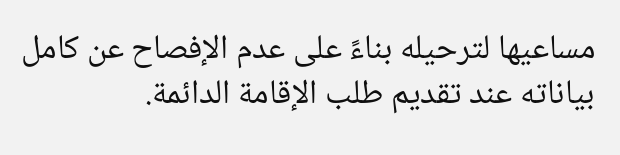مساعيها لترحيله بناءً على عدم الإفصاح عن كامل بياناته عند تقديم طلب الإقامة الدائمة.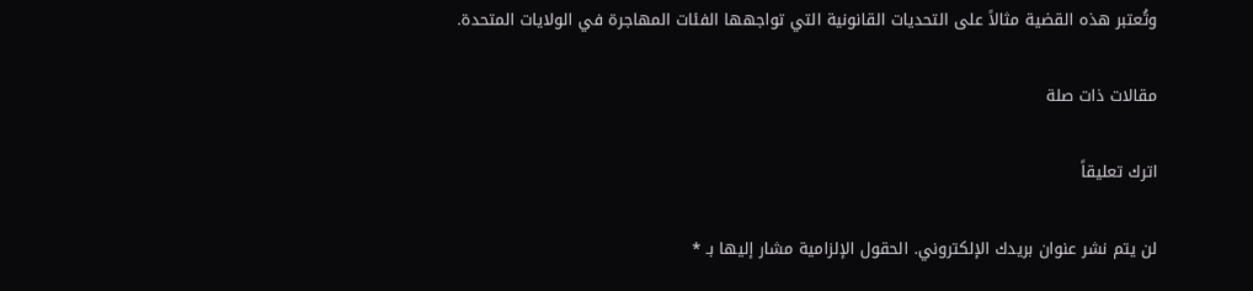وتُعتبر هذه القضية مثالاً على التحديات القانونية التي تواجهها الفئات المهاجرة في الولايات المتحدة.

مقالات ذات صلة

اترك تعليقاً

لن يتم نشر عنوان بريدك الإلكتروني. الحقول الإلزامية مشار إليها بـ *